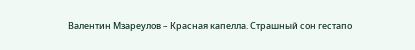Валентин Мзареулов – Красная капелла. Страшный сон гестапо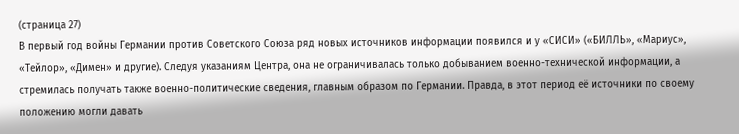(страница 27)
В первый год войны Германии против Советского Союза ряд новых источников информации появился и у «СИСИ» («БИЛЛЬ», «Мариус», «Тейлор», «Димен» и другие). Следуя указаниям Центра, она не ограничивалась только добыванием военно-технической информации, а стремилась получать также военно-политические сведения, главным образом по Германии. Правда, в этот период её источники по своему положению могли давать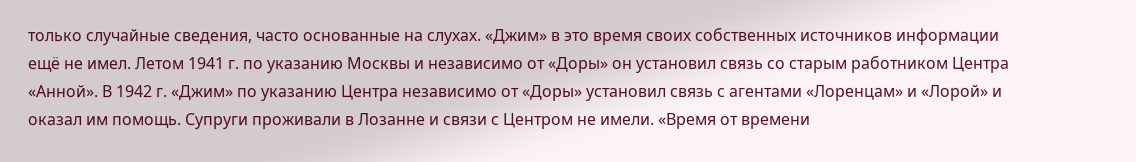только случайные сведения, часто основанные на слухах. «Джим» в это время своих собственных источников информации ещё не имел. Летом 1941 г. по указанию Москвы и независимо от «Доры» он установил связь со старым работником Центра «Анной». В 1942 г. «Джим» по указанию Центра независимо от «Доры» установил связь с агентами «Лоренцам» и «Лорой» и оказал им помощь. Супруги проживали в Лозанне и связи с Центром не имели. «Время от времени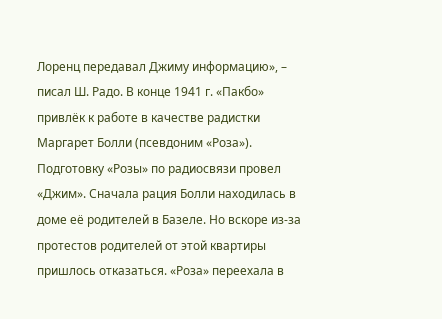Лоренц передавал Джиму информацию», – писал Ш. Радо. В конце 1941 г. «Пакбо» привлёк к работе в качестве радистки Маргарет Болли (псевдоним «Роза»). Подготовку «Розы» по радиосвязи провел «Джим». Сначала рация Болли находилась в доме её родителей в Базеле. Но вскоре из-за протестов родителей от этой квартиры пришлось отказаться. «Роза» переехала в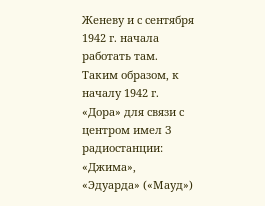Женеву и с сентября 1942 г. начала работать там. Таким образом, к началу 1942 г. «Дора» для связи с центром имел З радиостанции: «Джима», «Эдуарда» («Мауд»)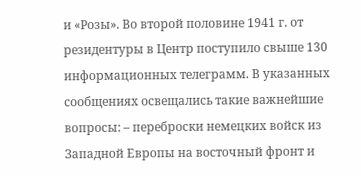и «Розы». Во второй половине 1941 г. от резидентуры в Центр поступило свыше 130 информационных телеграмм. В указанных сообщениях освещались такие важнейшие вопросы: – переброски немецких войск из Западной Европы на восточный фронт и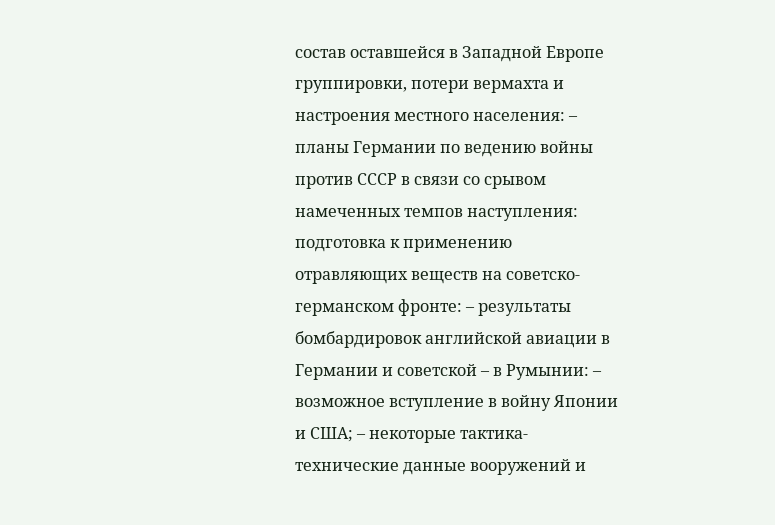состав оставшейся в Западной Европе группировки, потери вермахта и настроения местного населения: – планы Германии по ведению войны против СССР в связи со срывом намеченных темпов наступления: подготовка к применению отравляющих веществ на советско-германском фронте: – результаты бомбардировок английской авиации в Германии и советской – в Румынии: – возможное вступление в войну Японии и США; – некоторые тактика-технические данные вооружений и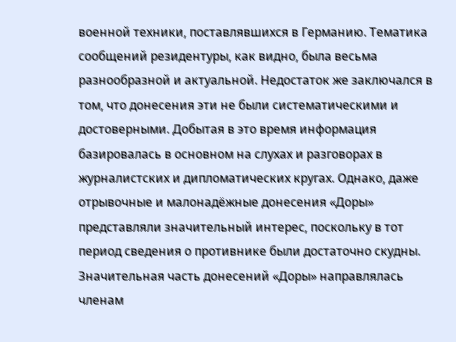военной техники, поставлявшихся в Германию. Тематика сообщений резидентуры, как видно, была весьма разнообразной и актуальной. Недостаток же заключался в том, что донесения эти не были систематическими и достоверными. Добытая в это время информация базировалась в основном на слухах и разговорах в журналистских и дипломатических кругах. Однако, даже отрывочные и малонадёжные донесения «Доры» представляли значительный интерес, поскольку в тот период сведения о противнике были достаточно скудны. Значительная часть донесений «Доры» направлялась членам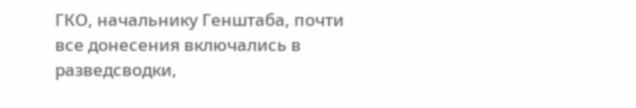ГКО, начальнику Генштаба, почти все донесения включались в разведсводки,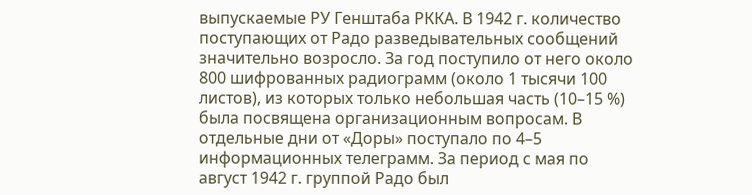выпускаемые РУ Генштаба РККА. В 1942 г. количество поступающих от Радо разведывательных сообщений значительно возросло. За год поступило от него около 800 шифрованных радиограмм (около 1 тысячи 100 листов), из которых только небольшая часть (10–15 %) была посвящена организационным вопросам. В отдельные дни от «Доры» поступало по 4–5 информационных телеграмм. За период с мая по август 1942 г. группой Радо был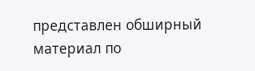представлен обширный материал по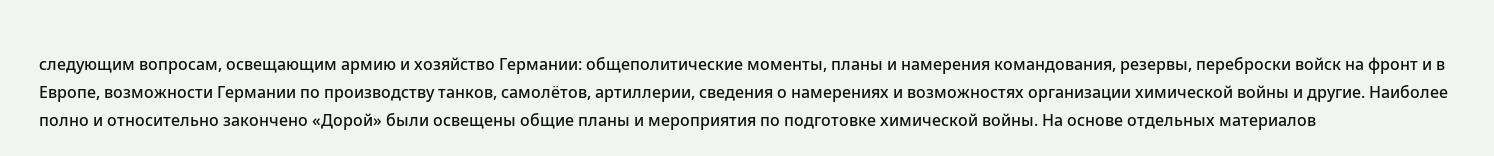следующим вопросам, освещающим армию и хозяйство Германии: общеполитические моменты, планы и намерения командования, резервы, переброски войск на фронт и в Европе, возможности Германии по производству танков, самолётов, артиллерии, сведения о намерениях и возможностях организации химической войны и другие. Наиболее полно и относительно закончено «Дорой» были освещены общие планы и мероприятия по подготовке химической войны. На основе отдельных материалов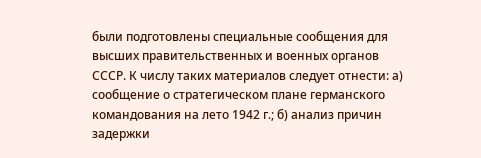были подготовлены специальные сообщения для высших правительственных и военных органов СССР. К числу таких материалов следует отнести: а) сообщение о стратегическом плане германского командования на лето 1942 г.; б) анализ причин задержки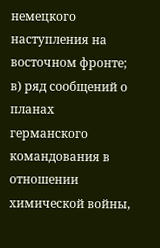немецкого наступления на восточном фронте; в) ряд сообщений о планах германского командования в отношении химической войны,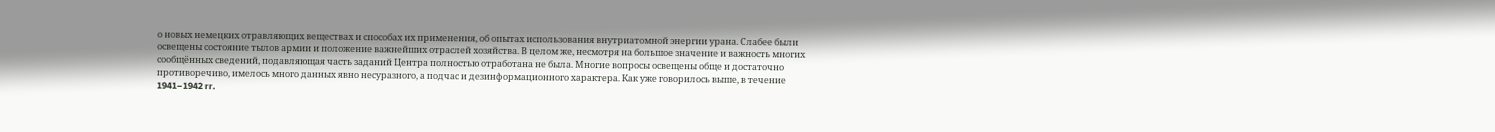о новых немецких отравляющих веществах и способах их применения, об опытах использования внутриатомной энергии урана. Слабее были освещены состояние тылов армии и положение важнейших отраслей хозяйства. В целом же, несмотря на большое значение и важность многих сообщённых сведений, подавляющая часть заданий Центра полностью отработана не была. Многие вопросы освещены обще и достаточно противоречиво, имелось много данных явно несуразного, а подчас и дезинформационного характера. Как уже говорилось выше, в течение 1941–1942 rr.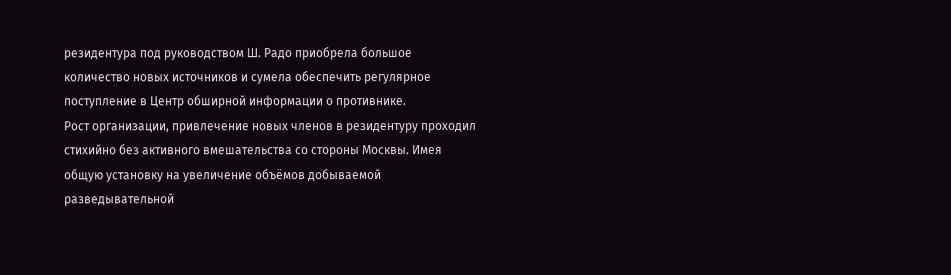резидентура под руководством Ш. Радо приобрела большое количество новых источников и сумела обеспечить регулярное поступление в Центр обширной информации о противнике.
Рост организации, привлечение новых членов в резидентуру проходил стихийно без активного вмешательства со стороны Москвы. Имея общую установку на увеличение объёмов добываемой разведывательной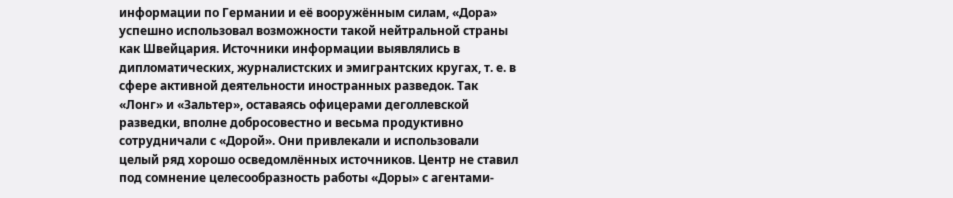информации по Германии и её вооружённым силам, «Дора» успешно использовал возможности такой нейтральной страны как Швейцария. Источники информации выявлялись в дипломатических, журналистских и эмигрантских кругах, т. е. в сфере активной деятельности иностранных разведок. Так «Лонг» и «Зальтер», оставаясь офицерами деголлевской разведки, вполне добросовестно и весьма продуктивно сотрудничали с «Дорой». Они привлекали и использовали целый ряд хорошо осведомлённых источников. Центр не ставил под сомнение целесообразность работы «Доры» с агентами-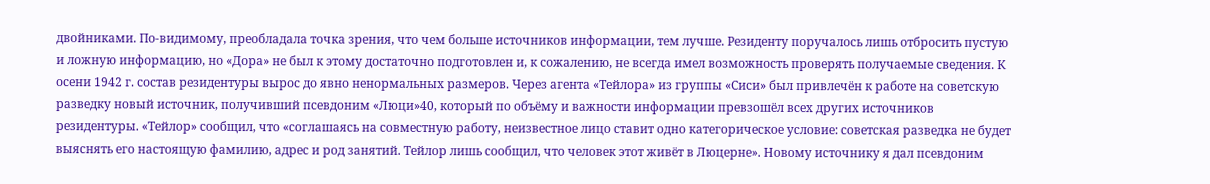двойниками. По-видимому, преобладала точка зрения, что чем больше источников информации, тем лучше. Резиденту поручалось лишь отбросить пустую и ложную информацию, но «Дора» не был к этому достаточно подготовлен и, к сожалению, не всегда имел возможность проверять получаемые сведения. К осени 1942 г. состав резидентуры вырос до явно ненормальных размеров. Через агента «Тейлора» из группы «Сиси» был привлечён к работе на советскую разведку новый источник, получивший псевдоним «Люци»40, который по объёму и важности информации превзошёл всех других источников резидентуры. «Тейлор» сообщил, что «соглашаясь на совместную работу, неизвестное лицо ставит одно категорическое условие: советская разведка не будет выяснять его настоящую фамилию, адрес и род занятий. Тейлор лишь сообщил, что человек этот живёт в Люцерне». Новому источнику я дал псевдоним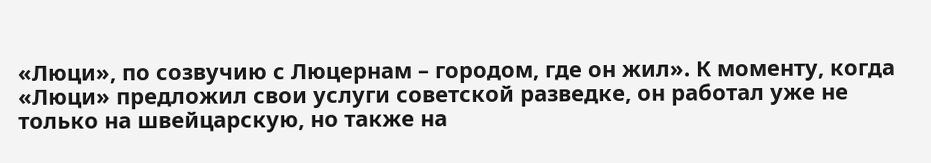«Люци», по созвучию с Люцернам – городом, где он жил». К моменту, когда «Люци» предложил свои услуги советской разведке, он работал уже не только на швейцарскую, но также на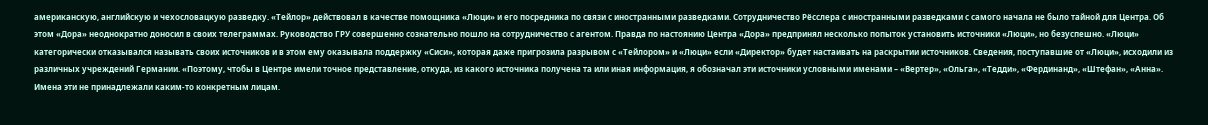американскую, английскую и чехословацкую разведку. «Тейлор» действовал в качестве помощника «Люци» и его посредника по связи с иностранными разведками. Сотрудничество Рёсслера с иностранными разведками с самого начала не было тайной для Центра. Об этом «Дора» неоднократно доносил в своих телеграммах. Руководство ГРУ совершенно сознательно пошло на сотрудничество с агентом. Правда по настоянию Центра «Дора» предпринял несколько попыток установить источники «Люци», но безуспешно. «Люци» категорически отказывался называть своих источников и в этом ему оказывала поддержку «Сиси», которая даже пригрозила разрывом с «Тейлором» и «Люци» если «Директор» будет настаивать на раскрытии источников. Сведения, поступавшие от «Люци», исходили из различных учреждений Германии. «Поэтому, чтобы в Центре имели точное представление, откуда, из какого источника получена та или иная информация, я обозначал эти источники условными именами – «Вертер», «Ольга», «Тедди», «Фердинанд», «Штефан», «Анна». Имена эти не принадлежали каким-то конкретным лицам.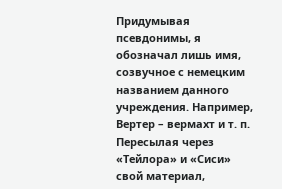Придумывая псевдонимы, я обозначал лишь имя, созвучное с немецким названием данного учреждения. Например, Вертер – вермахт и т. п. Пересылая через «Тейлора» и «Сиси» свой материал,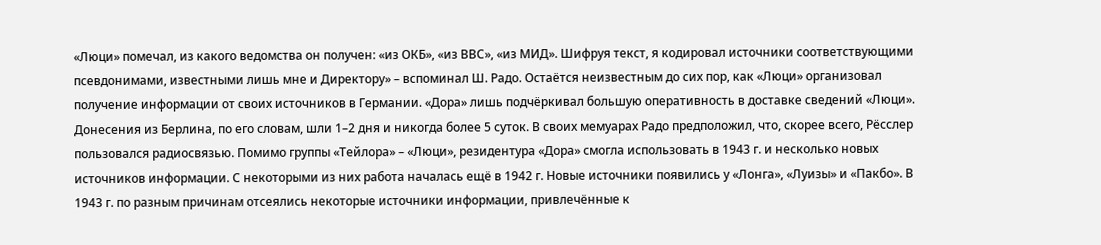«Люци» помечал, из какого ведомства он получен: «из ОКБ», «из ВВС», «из МИД». Шифруя текст, я кодировал источники соответствующими псевдонимами, известными лишь мне и Директору» – вспоминал Ш. Радо. Остаётся неизвестным до сих пор, как «Люци» организовал получение информации от своих источников в Германии. «Дора» лишь подчёркивал большую оперативность в доставке сведений «Люци». Донесения из Берлина, по его словам, шли 1–2 дня и никогда более 5 суток. В своих мемуарах Радо предположил, что, скорее всего, Рёсслер пользовался радиосвязью. Помимо группы «Тейлора» – «Люци», резидентура «Дора» смогла использовать в 1943 г. и несколько новых источников информации. С некоторыми из них работа началась ещё в 1942 г. Новые источники появились у «Лонга», «Луизы» и «Пакбо». В 1943 г. по разным причинам отсеялись некоторые источники информации, привлечённые к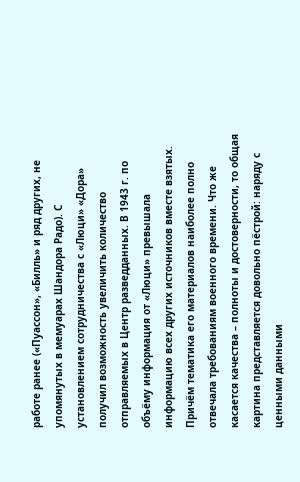работе ранее («Пуассон», «Билль» и ряд других, не упомянутых в мемуарах Шандора Радо). С установлением сотрудничества с «Люци» «Дора» получил возможность увеличить количество отправляемых в Центр разведданных. В 1943 г. по объёму информация от «Люци» превышала информацию всех других источников вместе взятых. Причём тематика его материалов наиболее полно отвечала требованиям военного времени. Что же касается качества – полноты и достоверности, то общая картина представляется довольно пёстрой: наряду с ценными данными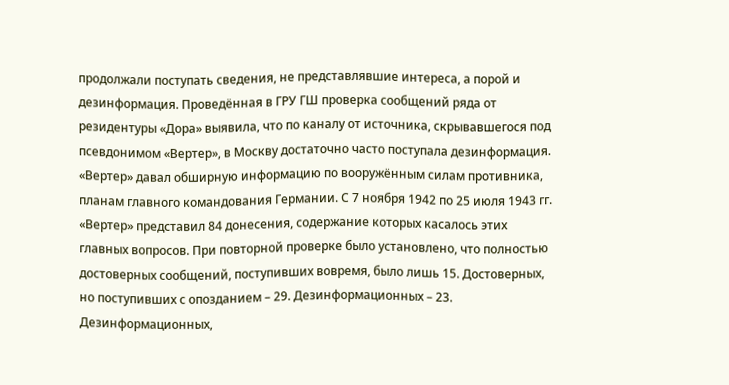продолжали поступать сведения, не представлявшие интереса, а порой и дезинформация. Проведённая в ГРУ ГШ проверка сообщений ряда от резидентуры «Дора» выявила, что по каналу от источника, скрывавшегося под псевдонимом «Вертер», в Москву достаточно часто поступала дезинформация. «Вертер» давал обширную информацию по вооружённым силам противника, планам главного командования Германии. С 7 ноября 1942 по 25 июля 1943 гг. «Вертер» представил 84 донесения, содержание которых касалось этих главных вопросов. При повторной проверке было установлено, что полностью достоверных сообщений, поступивших вовремя, было лишь 15. Достоверных, но поступивших с опозданием – 29. Дезинформационных – 23. Дезинформационных,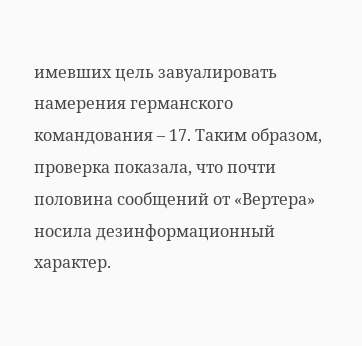имевших цель завуалировать намерения германского командования – 17. Таким образом, проверка показала, что почти половина сообщений от «Вертера» носила дезинформационный характер.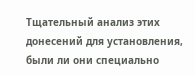Тщательный анализ этих донесений для установления, были ли они специально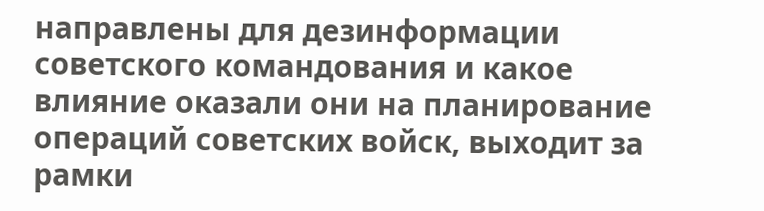направлены для дезинформации советского командования и какое влияние оказали они на планирование операций советских войск, выходит за рамки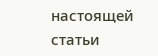настоящей статьи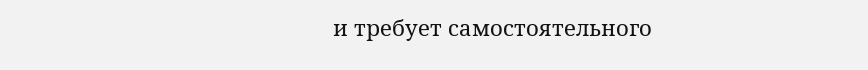и требует самостоятельного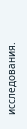исследования.